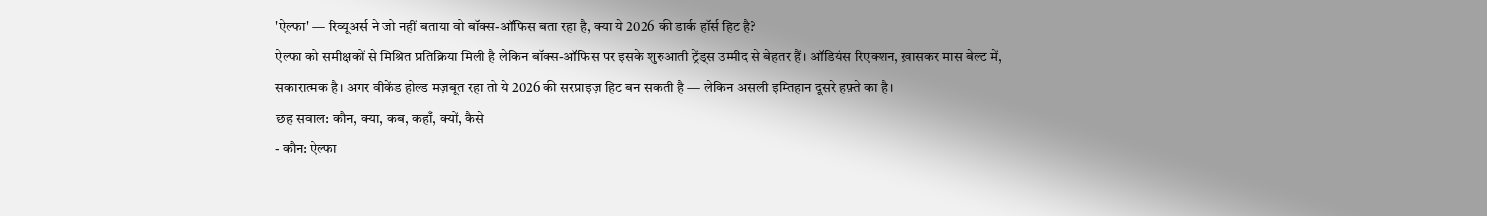'ऐल्फा' — रिव्यूअर्स ने जो नहीं बताया वो बॉक्स-ऑफिस बता रहा है, क्या ये 2026 की डार्क हॉर्स हिट है?
ऐल्फा को समीक्षकों से मिश्रित प्रतिक्रिया मिली है लेकिन बॉक्स-ऑफिस पर इसके शुरुआती ट्रेंड्स उम्मीद से बेहतर हैं। ऑडियंस रिएक्शन, ख़ासकर मास बेल्ट में, सकारात्मक है। अगर वीकेंड होल्ड मज़बूत रहा तो ये 2026 की सरप्राइज़ हिट बन सकती है — लेकिन असली इम्तिहान दूसरे हफ़्ते का है।
छह सवाल: कौन, क्या, कब, कहाँ, क्यों, कैसे
- कौन: ऐल्फा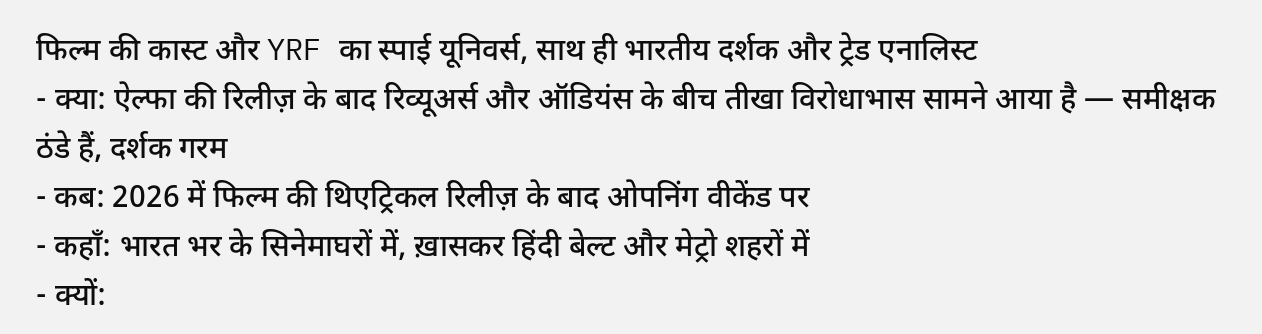फिल्म की कास्ट और YRF का स्पाई यूनिवर्स, साथ ही भारतीय दर्शक और ट्रेड एनालिस्ट
- क्या: ऐल्फा की रिलीज़ के बाद रिव्यूअर्स और ऑडियंस के बीच तीखा विरोधाभास सामने आया है — समीक्षक ठंडे हैं, दर्शक गरम
- कब: 2026 में फिल्म की थिएट्रिकल रिलीज़ के बाद ओपनिंग वीकेंड पर
- कहाँ: भारत भर के सिनेमाघरों में, ख़ासकर हिंदी बेल्ट और मेट्रो शहरों में
- क्यों: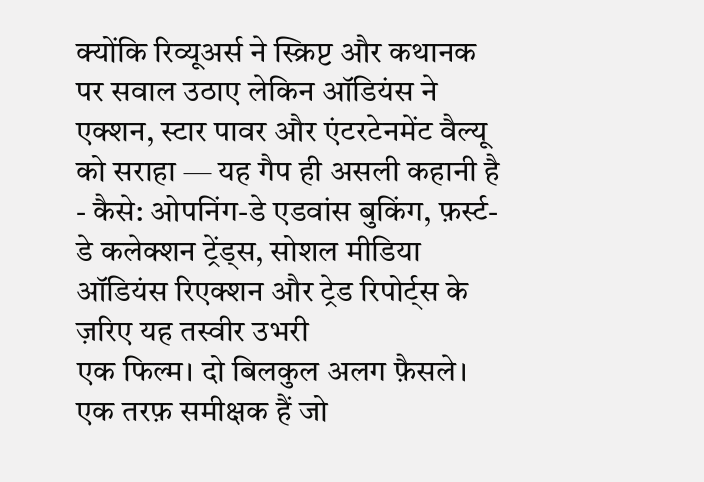क्योंकि रिव्यूअर्स ने स्क्रिप्ट और कथानक पर सवाल उठाए लेकिन ऑडियंस ने एक्शन, स्टार पावर और एंटरटेनमेंट वैल्यू को सराहा — यह गैप ही असली कहानी है
- कैसे: ओपनिंग-डे एडवांस बुकिंग, फ़र्स्ट-डे कलेक्शन ट्रेंड्स, सोशल मीडिया ऑडियंस रिएक्शन और ट्रेड रिपोर्ट्स के ज़रिए यह तस्वीर उभरी
एक फिल्म। दो बिलकुल अलग फ़ैसले। एक तरफ़ समीक्षक हैं जो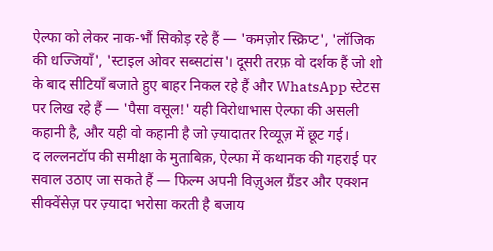ऐल्फा को लेकर नाक-भौं सिकोड़ रहे हैं — 'कमज़ोर स्क्रिप्ट', 'लॉजिक की धज्जियाँ', 'स्टाइल ओवर सब्सटांस'। दूसरी तरफ़ वो दर्शक हैं जो शो के बाद सीटियाँ बजाते हुए बाहर निकल रहे हैं और WhatsApp स्टेटस पर लिख रहे हैं — 'पैसा वसूल!' यही विरोधाभास ऐल्फा की असली कहानी है, और यही वो कहानी है जो ज़्यादातर रिव्यूज़ में छूट गई।
द लल्लनटॉप की समीक्षा के मुताबिक़, ऐल्फा में कथानक की गहराई पर सवाल उठाए जा सकते हैं — फिल्म अपनी विज़ुअल ग्रैंडर और एक्शन सीक्वेंसेज़ पर ज़्यादा भरोसा करती है बजाय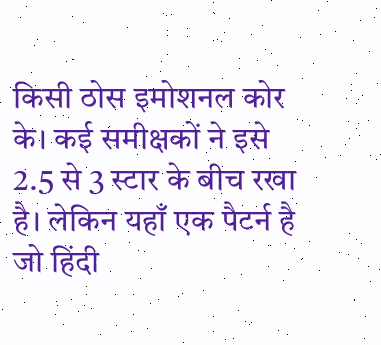किसी ठोस इमोशनल कोर के। कई समीक्षकों ने इसे 2.5 से 3 स्टार के बीच रखा है। लेकिन यहाँ एक पैटर्न है जो हिंदी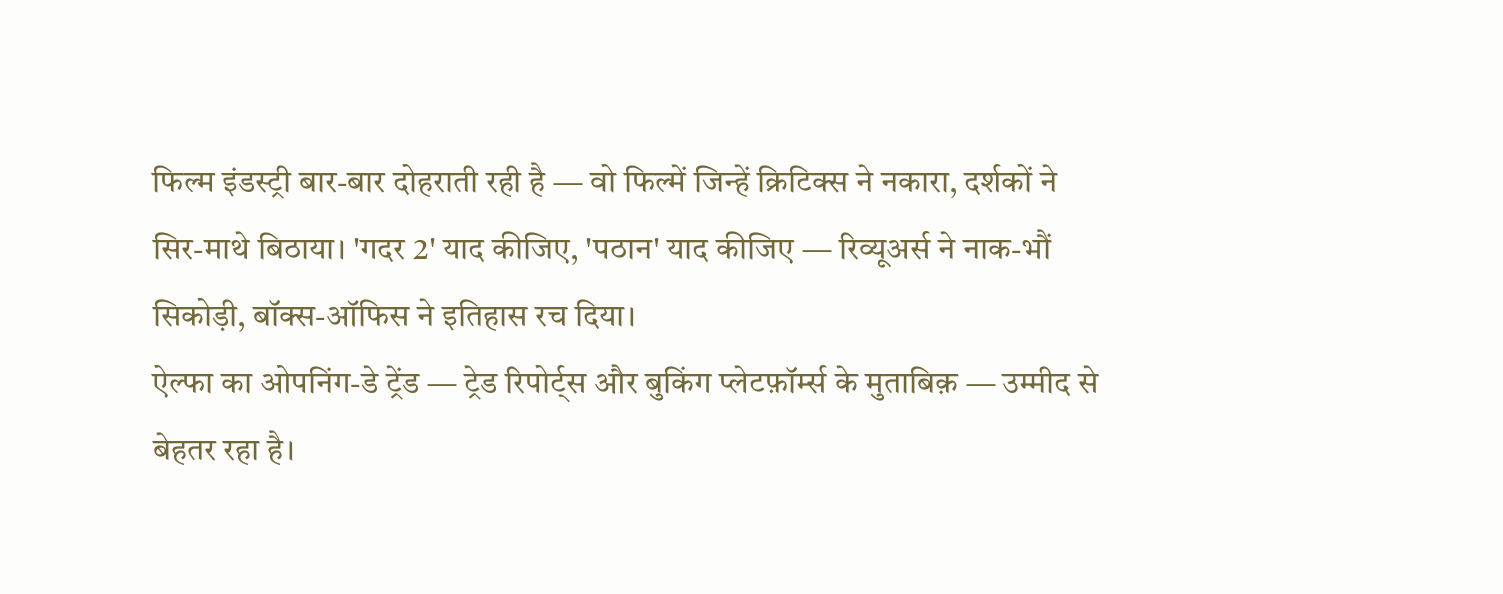फिल्म इंडस्ट्री बार-बार दोहराती रही है — वो फिल्में जिन्हें क्रिटिक्स ने नकारा, दर्शकों ने सिर-माथे बिठाया। 'गदर 2' याद कीजिए, 'पठान' याद कीजिए — रिव्यूअर्स ने नाक-भौं सिकोड़ी, बॉक्स-ऑफिस ने इतिहास रच दिया।
ऐल्फा का ओपनिंग-डे ट्रेंड — ट्रेड रिपोर्ट्स और बुकिंग प्लेटफ़ॉर्म्स के मुताबिक़ — उम्मीद से बेहतर रहा है।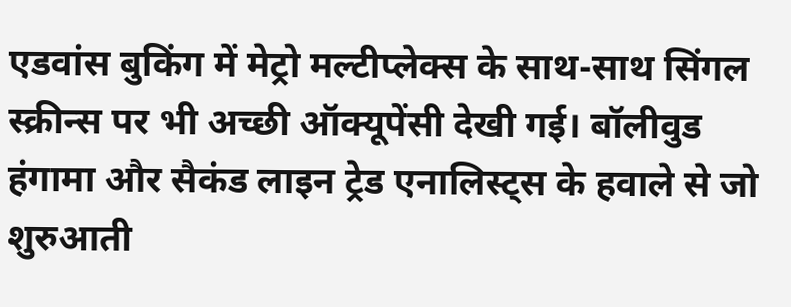एडवांस बुकिंग में मेट्रो मल्टीप्लेक्स के साथ-साथ सिंगल स्क्रीन्स पर भी अच्छी ऑक्यूपेंसी देखी गई। बॉलीवुड हंगामा और सैकंड लाइन ट्रेड एनालिस्ट्स के हवाले से जो शुरुआती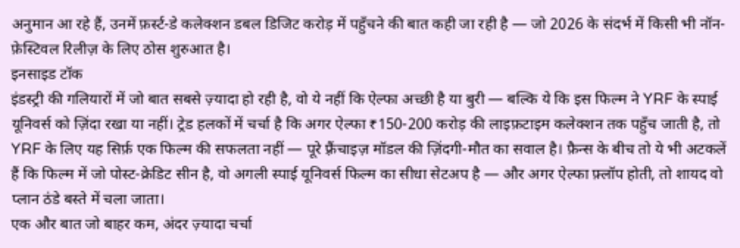अनुमान आ रहे हैं, उनमें फ़र्स्ट-डे कलेक्शन डबल डिजिट करोड़ में पहुँचने की बात कही जा रही है — जो 2026 के संदर्भ में किसी भी नॉन-फ़ेस्टिवल रिलीज़ के लिए ठोस शुरुआत है।
इनसाइड टॉक
इंडस्ट्री की गलियारों में जो बात सबसे ज़्यादा हो रही है, वो ये नहीं कि ऐल्फा अच्छी है या बुरी — बल्कि ये कि इस फिल्म ने YRF के स्पाई यूनिवर्स को ज़िंदा रखा या नहीं। ट्रेड हलकों में चर्चा है कि अगर ऐल्फा ₹150-200 करोड़ की लाइफ़टाइम कलेक्शन तक पहुँच जाती है, तो YRF के लिए यह सिर्फ़ एक फिल्म की सफलता नहीं — पूरे फ़्रैंचाइज़ मॉडल की ज़िंदगी-मौत का सवाल है। फ़ैन्स के बीच तो ये भी अटकलें हैं कि फिल्म में जो पोस्ट-क्रेडिट सीन है, वो अगली स्पाई यूनिवर्स फिल्म का सीधा सेटअप है — और अगर ऐल्फा फ़्लॉप होती, तो शायद वो प्लान ठंडे बस्ते में चला जाता।
एक और बात जो बाहर कम, अंदर ज़्यादा चर्चा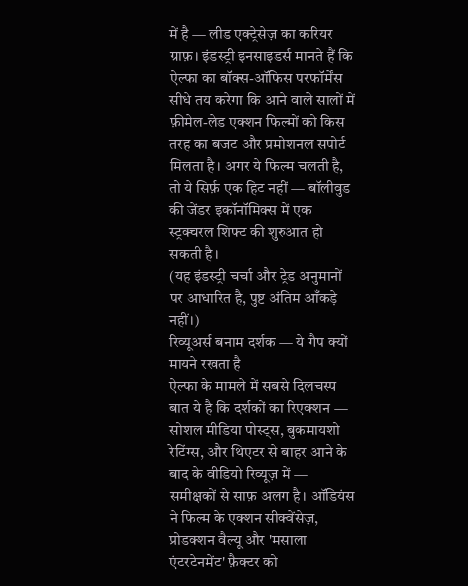में है — लीड एक्ट्रेसेज़ का करियर ग्राफ़। इंडस्ट्री इनसाइडर्स मानते हैं कि ऐल्फा का बॉक्स-ऑफिस परफॉर्मेंस सीधे तय करेगा कि आने वाले सालों में फ़ीमेल-लेड एक्शन फिल्मों को किस तरह का बजट और प्रमोशनल सपोर्ट मिलता है। अगर ये फिल्म चलती है, तो ये सिर्फ़ एक हिट नहीं — बॉलीवुड की जेंडर इकॉनॉमिक्स में एक स्ट्रक्चरल शिफ्ट की शुरुआत हो सकती है।
(यह इंडस्ट्री चर्चा और ट्रेड अनुमानों पर आधारित है, पुष्ट अंतिम आँकड़े नहीं।)
रिव्यूअर्स बनाम दर्शक — ये गैप क्यों मायने रखता है
ऐल्फा के मामले में सबसे दिलचस्प बात ये है कि दर्शकों का रिएक्शन — सोशल मीडिया पोस्ट्स, बुकमायशो रेटिंग्स, और थिएटर से बाहर आने के बाद के वीडियो रिव्यूज़ में — समीक्षकों से साफ़ अलग है। ऑडियंस ने फिल्म के एक्शन सीक्वेंसेज़, प्रोडक्शन वैल्यू और 'मसाला एंटरटेनमेंट' फ़ैक्टर को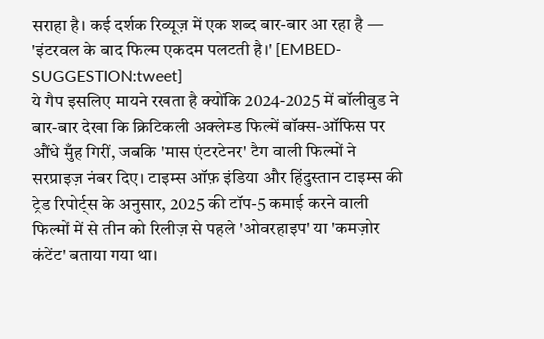सराहा है। कई दर्शक रिव्यूज़ में एक शब्द बार-बार आ रहा है — 'इंटरवल के बाद फिल्म एकदम पलटती है।' [EMBED-SUGGESTION:tweet]
ये गैप इसलिए मायने रखता है क्योंकि 2024-2025 में बॉलीवुड ने बार-बार देखा कि क्रिटिकली अक्लेम्ड फिल्में बॉक्स-ऑफिस पर औंधे मुँह गिरीं, जबकि 'मास एंटरटेनर' टैग वाली फिल्मों ने सरप्राइज़ नंबर दिए। टाइम्स ऑफ़ इंडिया और हिंदुस्तान टाइम्स की ट्रेड रिपोर्ट्स के अनुसार, 2025 की टॉप-5 कमाई करने वाली फिल्मों में से तीन को रिलीज़ से पहले 'ओवरहाइप' या 'कमज़ोर कंटेंट' बताया गया था।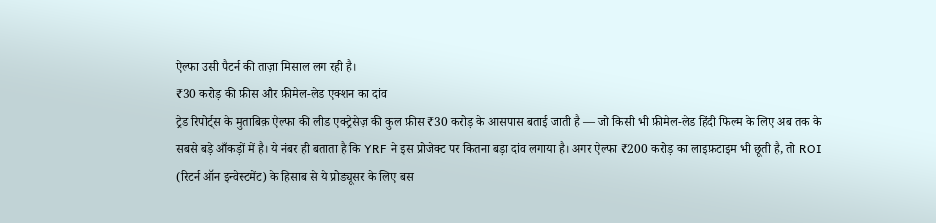ऐल्फा उसी पैटर्न की ताज़ा मिसाल लग रही है।
₹30 करोड़ की फ़ीस और फ़ीमेल-लेड एक्शन का दांव
ट्रेड रिपोर्ट्स के मुताबिक़ ऐल्फा की लीड एक्ट्रेसेज़ की कुल फ़ीस ₹30 करोड़ के आसपास बताई जाती है — जो किसी भी फ़ीमेल-लेड हिंदी फिल्म के लिए अब तक के सबसे बड़े आँकड़ों में है। ये नंबर ही बताता है कि YRF ने इस प्रोजेक्ट पर कितना बड़ा दांव लगाया है। अगर ऐल्फा ₹200 करोड़ का लाइफ़टाइम भी छूती है, तो ROI (रिटर्न ऑन इन्वेस्टमेंट) के हिसाब से ये प्रोड्यूसर के लिए बस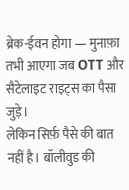ब्रेक-ईवन होगा — मुनाफ़ा तभी आएगा जब OTT और सैटेलाइट राइट्स का पैसा जुड़े।
लेकिन सिर्फ़ पैसे की बात नहीं है। बॉलीवुड की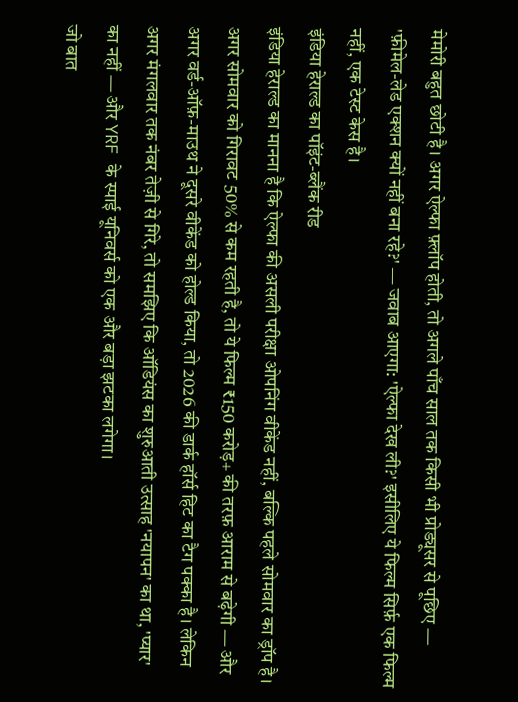मेमोरी बहुत छोटी है। अगर ऐल्फा फ़्लॉप होती, तो अगले पाँच साल तक किसी भी प्रोड्यूसर से पूछिए — 'फ़ीमेल-लेड एक्शन क्यों नहीं बना रहे?' — जवाब आएगा: 'ऐल्फा देख ली?' इसीलिए ये फिल्म सिर्फ़ एक फिल्म नहीं, एक टेस्ट केस है।
इंडिया हेराल्ड का पॉइंट-ब्लैंक रीड
इंडिया हेराल्ड का मानना है कि ऐल्फा की असली परीक्षा ओपनिंग वीकेंड नहीं, बल्कि पहले सोमवार का ड्रॉप है। अगर सोमवार को गिरावट 50% से कम रहती है, तो ये फिल्म ₹150 करोड़+ की तरफ़ आराम से बढ़ेगी — और अगर वर्ड-ऑफ़-माउथ ने दूसरे वीकेंड को होल्ड किया, तो 2026 की डार्क हॉर्स हिट का टैग पक्का है। लेकिन अगर मंगलवार तक नंबर तेज़ी से गिरे, तो समझिए कि ऑडियंस का शुरुआती उत्साह 'नयापन' का था, 'प्यार' का नहीं — और YRF के स्पाई यूनिवर्स को एक और बड़ा झटका लगेगा।
जो बात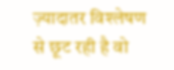ज़्यादातर विश्लेषण से छूट रही है वो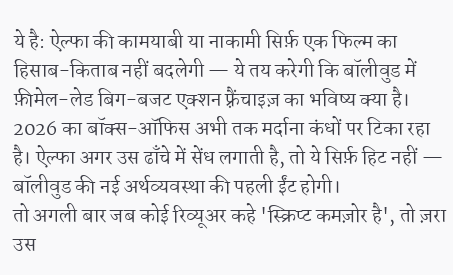ये है: ऐल्फा की कामयाबी या नाकामी सिर्फ़ एक फिल्म का हिसाब-किताब नहीं बदलेगी — ये तय करेगी कि बॉलीवुड में फ़ीमेल-लेड बिग-बजट एक्शन फ़्रैंचाइज़ का भविष्य क्या है। 2026 का बॉक्स-ऑफिस अभी तक मर्दाना कंधों पर टिका रहा है। ऐल्फा अगर उस ढाँचे में सेंध लगाती है, तो ये सिर्फ़ हिट नहीं — बॉलीवुड की नई अर्थव्यवस्था की पहली ईंट होगी।
तो अगली बार जब कोई रिव्यूअर कहे 'स्क्रिप्ट कमज़ोर है', तो ज़रा उस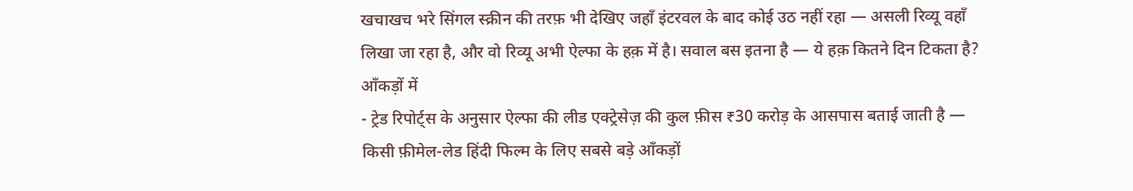खचाखच भरे सिंगल स्क्रीन की तरफ़ भी देखिए जहाँ इंटरवल के बाद कोई उठ नहीं रहा — असली रिव्यू वहाँ लिखा जा रहा है, और वो रिव्यू अभी ऐल्फा के हक़ में है। सवाल बस इतना है — ये हक़ कितने दिन टिकता है?
आँकड़ों में
- ट्रेड रिपोर्ट्स के अनुसार ऐल्फा की लीड एक्ट्रेसेज़ की कुल फ़ीस ₹30 करोड़ के आसपास बताई जाती है — किसी फ़ीमेल-लेड हिंदी फिल्म के लिए सबसे बड़े आँकड़ों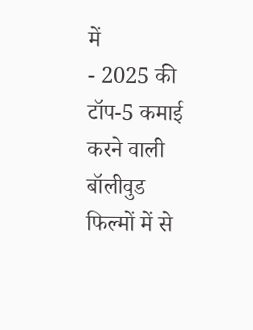में
- 2025 की टॉप-5 कमाई करने वाली बॉलीवुड फिल्मों में से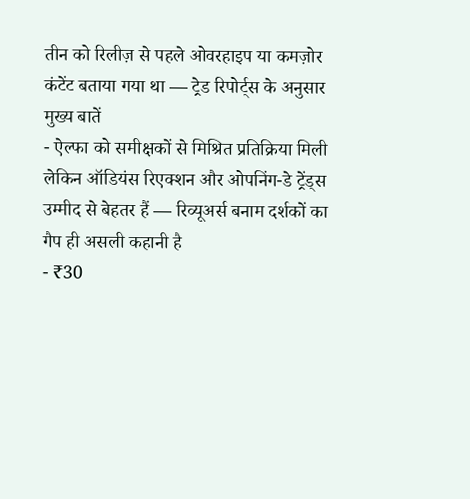तीन को रिलीज़ से पहले ओवरहाइप या कमज़ोर कंटेंट बताया गया था — ट्रेड रिपोर्ट्स के अनुसार
मुख्य बातें
- ऐल्फा को समीक्षकों से मिश्रित प्रतिक्रिया मिली लेकिन ऑडियंस रिएक्शन और ओपनिंग-डे ट्रेंड्स उम्मीद से बेहतर हैं — रिव्यूअर्स बनाम दर्शकों का गैप ही असली कहानी है
- ₹30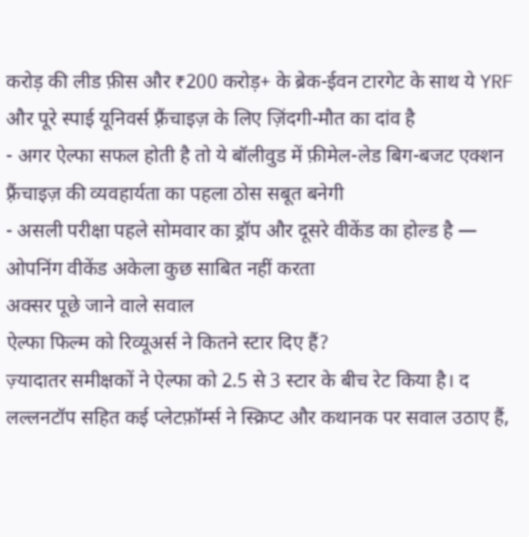करोड़ की लीड फ़ीस और ₹200 करोड़+ के ब्रेक-ईवन टारगेट के साथ ये YRF और पूरे स्पाई यूनिवर्स फ़्रैंचाइज़ के लिए ज़िंदगी-मौत का दांव है
- अगर ऐल्फा सफल होती है तो ये बॉलीवुड में फ़ीमेल-लेड बिग-बजट एक्शन फ़्रैंचाइज़ की व्यवहार्यता का पहला ठोस सबूत बनेगी
- असली परीक्षा पहले सोमवार का ड्रॉप और दूसरे वीकेंड का होल्ड है — ओपनिंग वीकेंड अकेला कुछ साबित नहीं करता
अक्सर पूछे जाने वाले सवाल
ऐल्फा फिल्म को रिव्यूअर्स ने कितने स्टार दिए हैं?
ज़्यादातर समीक्षकों ने ऐल्फा को 2.5 से 3 स्टार के बीच रेट किया है। द लल्लनटॉप सहित कई प्लेटफ़ॉर्म्स ने स्क्रिप्ट और कथानक पर सवाल उठाए हैं,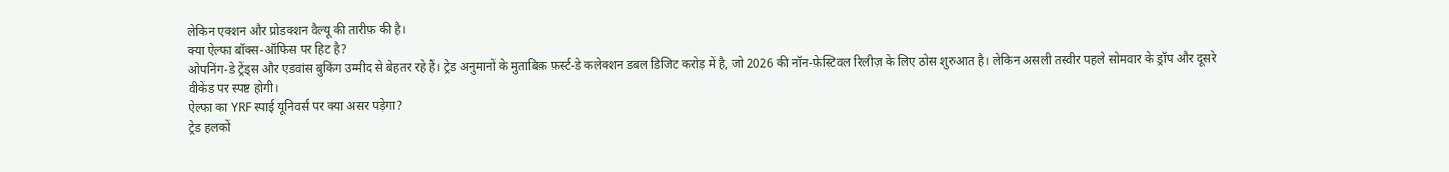लेकिन एक्शन और प्रोडक्शन वैल्यू की तारीफ़ की है।
क्या ऐल्फा बॉक्स-ऑफिस पर हिट है?
ओपनिंग-डे ट्रेंड्स और एडवांस बुकिंग उम्मीद से बेहतर रहे हैं। ट्रेड अनुमानों के मुताबिक़ फ़र्स्ट-डे कलेक्शन डबल डिजिट करोड़ में है, जो 2026 की नॉन-फ़ेस्टिवल रिलीज़ के लिए ठोस शुरुआत है। लेकिन असली तस्वीर पहले सोमवार के ड्रॉप और दूसरे वीकेंड पर स्पष्ट होगी।
ऐल्फा का YRF स्पाई यूनिवर्स पर क्या असर पड़ेगा?
ट्रेड हलकों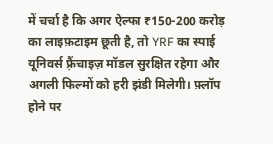में चर्चा है कि अगर ऐल्फा ₹150-200 करोड़ का लाइफ़टाइम छूती है, तो YRF का स्पाई यूनिवर्स फ़्रैंचाइज़ मॉडल सुरक्षित रहेगा और अगली फिल्मों को हरी झंडी मिलेगी। फ़्लॉप होने पर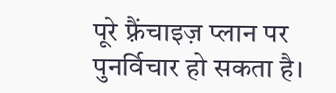पूरे फ़्रैंचाइज़ प्लान पर पुनर्विचार हो सकता है।